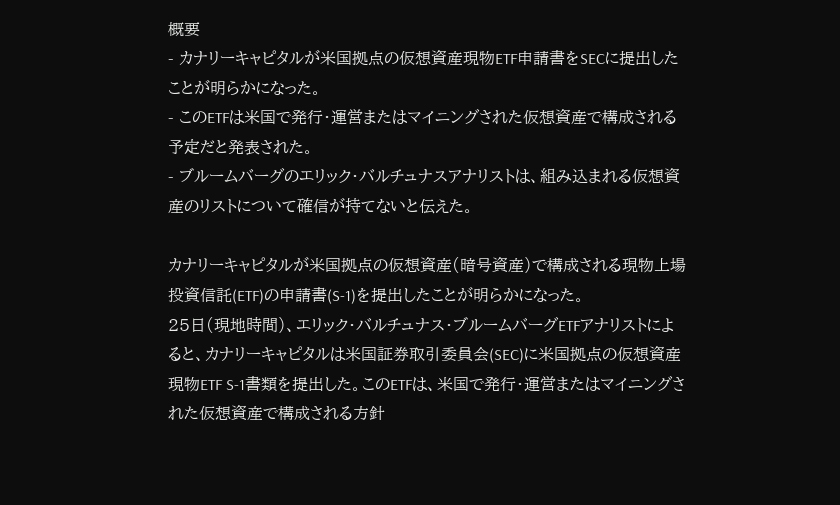概要
- カナリーキャピタルが米国拠点の仮想資産現物ETF申請書をSECに提出したことが明らかになった。
- このETFは米国で発行・運営またはマイニングされた仮想資産で構成される予定だと発表された。
- ブルームバーグのエリック・バルチュナスアナリストは、組み込まれる仮想資産のリストについて確信が持てないと伝えた。

カナリーキャピタルが米国拠点の仮想資産(暗号資産)で構成される現物上場投資信託(ETF)の申請書(S-1)を提出したことが明らかになった。
25日(現地時間)、エリック・バルチュナス・ブルームバーグETFアナリストによると、カナリーキャピタルは米国証券取引委員会(SEC)に米国拠点の仮想資産現物ETF S-1書類を提出した。このETFは、米国で発行・運営またはマイニングされた仮想資産で構成される方針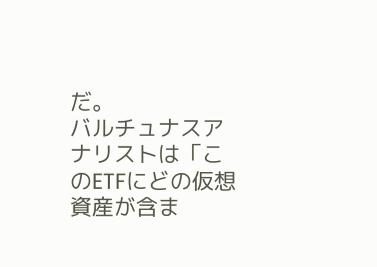だ。
バルチュナスアナリストは「このETFにどの仮想資産が含ま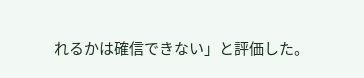れるかは確信できない」と評価した。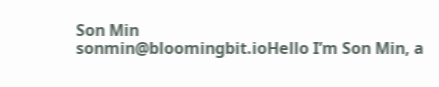Son Min
sonmin@bloomingbit.ioHello I’m Son Min, a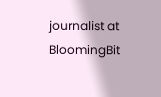journalist at BloomingBit